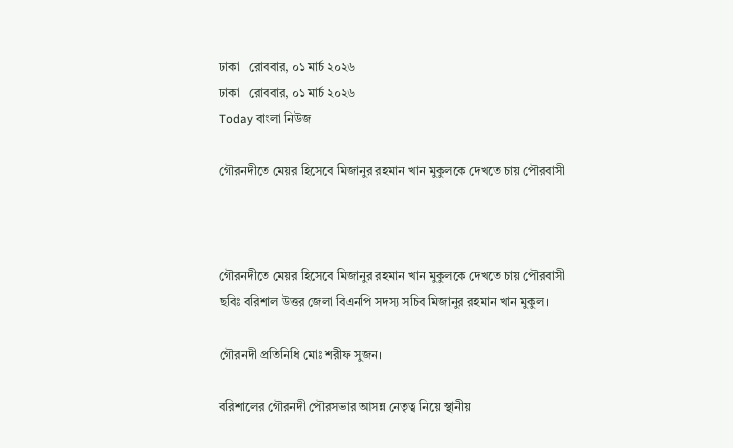ঢাকা   রোববার, ০১ মার্চ ২০২৬
ঢাকা   রোববার, ০১ মার্চ ২০২৬
Today বাংলা নিউজ

গৌরনদীতে মেয়র হিসেবে মিজানুর রহমান খান মুকুলকে দেখতে চায় পৌরবাসী



গৌরনদীতে মেয়র হিসেবে মিজানুর রহমান খান মুকুলকে দেখতে চায় পৌরবাসী
ছবিঃ বরিশাল উত্তর জেলা বিএনপি সদস্য সচিব মিজানুর রহমান খান মুকুল।

গৌরনদী প্রতিনিধি মোঃ শরীফ সুজন।

বরিশালের গৌরনদী পৌরসভার আসন্ন নেতৃত্ব নিয়ে স্থানীয়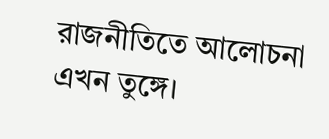রাজনীতিতে আলোচনা এখন তুঙ্গে।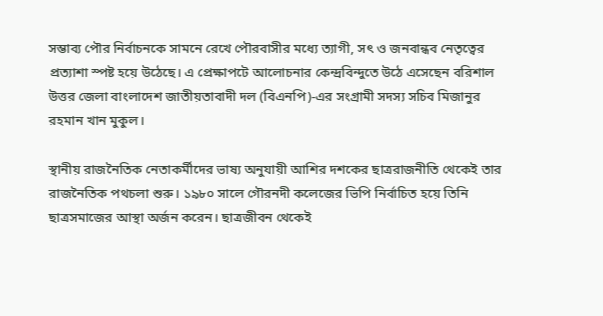সম্ভাব্য পৌর নির্বাচনকে সামনে রেখে পৌরবাসীর মধ্যে ত্যাগী, সৎ ও জনবান্ধব নেতৃত্বের প্রত্যাশা স্পষ্ট হয়ে উঠেছে। এ প্রেক্ষাপটে আলোচনার কেন্দ্রবিন্দুতে উঠে এসেছেন বরিশাল উত্তর জেলা বাংলাদেশ জাতীয়তাবাদী দল (বিএনপি)-এর সংগ্রামী সদস্য সচিব মিজানুর রহমান খান মুকুল।

স্থানীয় রাজনৈতিক নেতাকর্মীদের ভাষ্য অনুযায়ী আশির দশকের ছাত্ররাজনীতি থেকেই তার রাজনৈতিক পথচলা শুরু। ১৯৮০ সালে গৌরনদী কলেজের ভিপি নির্বাচিত হয়ে তিনি ছাত্রসমাজের আস্থা অর্জন করেন। ছাত্রজীবন থেকেই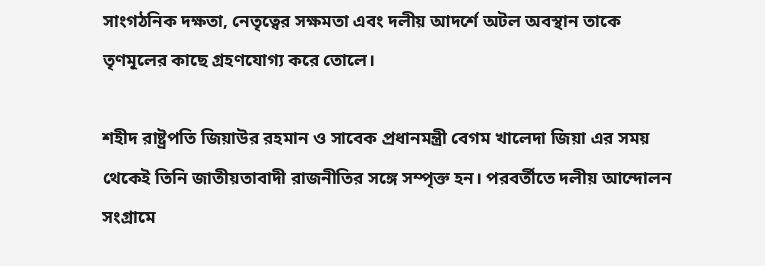সাংগঠনিক দক্ষতা, নেতৃত্বের সক্ষমতা এবং দলীয় আদর্শে অটল অবস্থান তাকে তৃণমূলের কাছে গ্রহণযোগ্য করে তোলে।

শহীদ রাষ্ট্রপতি জিয়াউর রহমান ও সাবেক প্রধানমন্ত্রী বেগম খালেদা জিয়া এর সময় থেকেই তিনি জাতীয়তাবাদী রাজনীতির সঙ্গে সম্পৃক্ত হন। পরবর্তীতে দলীয় আন্দোলন সংগ্রামে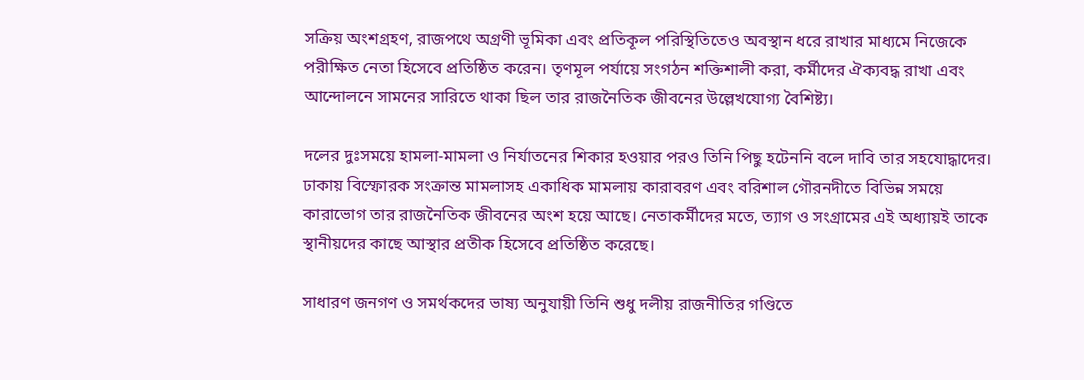সক্রিয় অংশগ্রহণ, রাজপথে অগ্রণী ভূমিকা এবং প্রতিকূল পরিস্থিতিতেও অবস্থান ধরে রাখার মাধ্যমে নিজেকে পরীক্ষিত নেতা হিসেবে প্রতিষ্ঠিত করেন। তৃণমূল পর্যায়ে সংগঠন শক্তিশালী করা, কর্মীদের ঐক্যবদ্ধ রাখা এবং আন্দোলনে সামনের সারিতে থাকা ছিল তার রাজনৈতিক জীবনের উল্লেখযোগ্য বৈশিষ্ট্য।

দলের দুঃসময়ে হামলা-মামলা ও নির্যাতনের শিকার হওয়ার পরও তিনি পিছু হটেননি বলে দাবি তার সহযোদ্ধাদের। ঢাকায় বিস্ফোরক সংক্রান্ত মামলাসহ একাধিক মামলায় কারাবরণ এবং বরিশাল গৌরনদীতে বিভিন্ন সময়ে কারাভোগ তার রাজনৈতিক জীবনের অংশ হয়ে আছে। নেতাকর্মীদের মতে, ত্যাগ ও সংগ্রামের এই অধ্যায়ই তাকে স্থানীয়দের কাছে আস্থার প্রতীক হিসেবে প্রতিষ্ঠিত করেছে।

সাধারণ জনগণ ও সমর্থকদের ভাষ্য অনুযায়ী তিনি শুধু দলীয় রাজনীতির গণ্ডিতে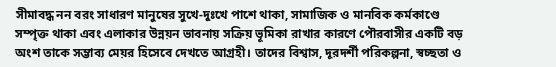সীমাবদ্ধ নন বরং সাধারণ মানুষের সুখে-দুঃখে পাশে থাকা, সামাজিক ও মানবিক কর্মকাণ্ডে সম্পৃক্ত থাকা এবং এলাকার উন্নয়ন ভাবনায় সক্রিয় ভূমিকা রাখার কারণে পৌরবাসীর একটি বড় অংশ তাকে সম্ভাব্য মেয়র হিসেবে দেখতে আগ্রহী। তাদের বিশ্বাস, দূরদর্শী পরিকল্পনা, স্বচ্ছতা ও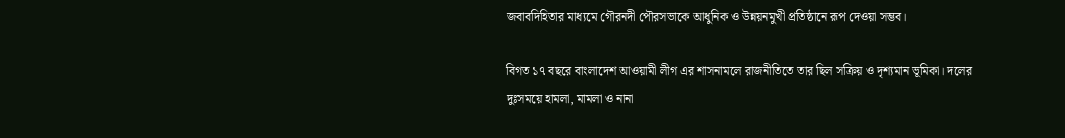জবাবদিহিতার মাধ্যমে গৌরনদী পৌরসভাকে আধুনিক ও উন্নয়নমুখী প্রতিষ্ঠানে রূপ দেওয়া সম্ভব।

বিগত ১৭ বছরে বাংলাদেশ আওয়ামী লীগ এর শাসনামলে রাজনীতিতে তার ছিল সক্রিয় ও দৃশ্যমান ভূমিকা। দলের দুঃসময়ে হামলা, মামলা ও নানা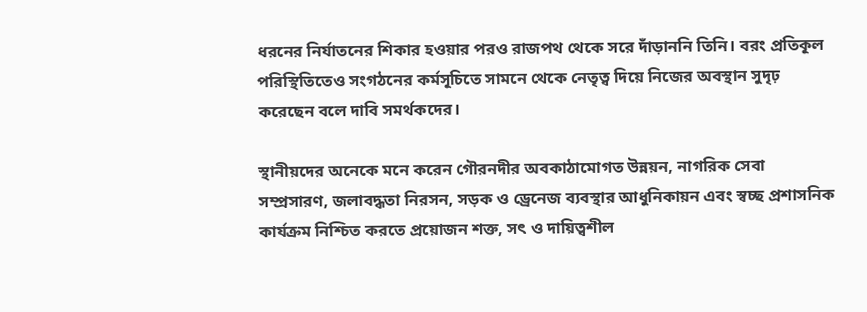ধরনের নির্যাতনের শিকার হওয়ার পরও রাজপথ থেকে সরে দাঁড়াননি তিনি। বরং প্রতিকূল পরিস্থিতিতেও সংগঠনের কর্মসূচিতে সামনে থেকে নেতৃত্ব দিয়ে নিজের অবস্থান সুদৃঢ় করেছেন বলে দাবি সমর্থকদের।

স্থানীয়দের অনেকে মনে করেন গৌরনদীর অবকাঠামোগত উন্নয়ন, নাগরিক সেবা সম্প্রসারণ, জলাবদ্ধতা নিরসন, সড়ক ও ড্রেনেজ ব্যবস্থার আধুনিকায়ন এবং স্বচ্ছ প্রশাসনিক কার্যক্রম নিশ্চিত করতে প্রয়োজন শক্ত, সৎ ও দায়িত্বশীল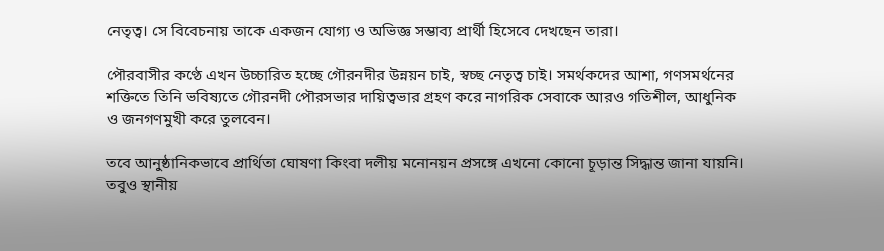নেতৃত্ব। সে বিবেচনায় তাকে একজন যোগ্য ও অভিজ্ঞ সম্ভাব্য প্রার্থী হিসেবে দেখছেন তারা।

পৌরবাসীর কণ্ঠে এখন উচ্চারিত হচ্ছে গৌরনদীর উন্নয়ন চাই, স্বচ্ছ নেতৃত্ব চাই। সমর্থকদের আশা, গণসমর্থনের শক্তিতে তিনি ভবিষ্যতে গৌরনদী পৌরসভার দায়িত্বভার গ্রহণ করে নাগরিক সেবাকে আরও গতিশীল, আধুনিক ও জনগণমুখী করে তুলবেন।

তবে আনুষ্ঠানিকভাবে প্রার্থিতা ঘোষণা কিংবা দলীয় মনোনয়ন প্রসঙ্গে এখনো কোনো চূড়ান্ত সিদ্ধান্ত জানা যায়নি। তবুও স্থানীয়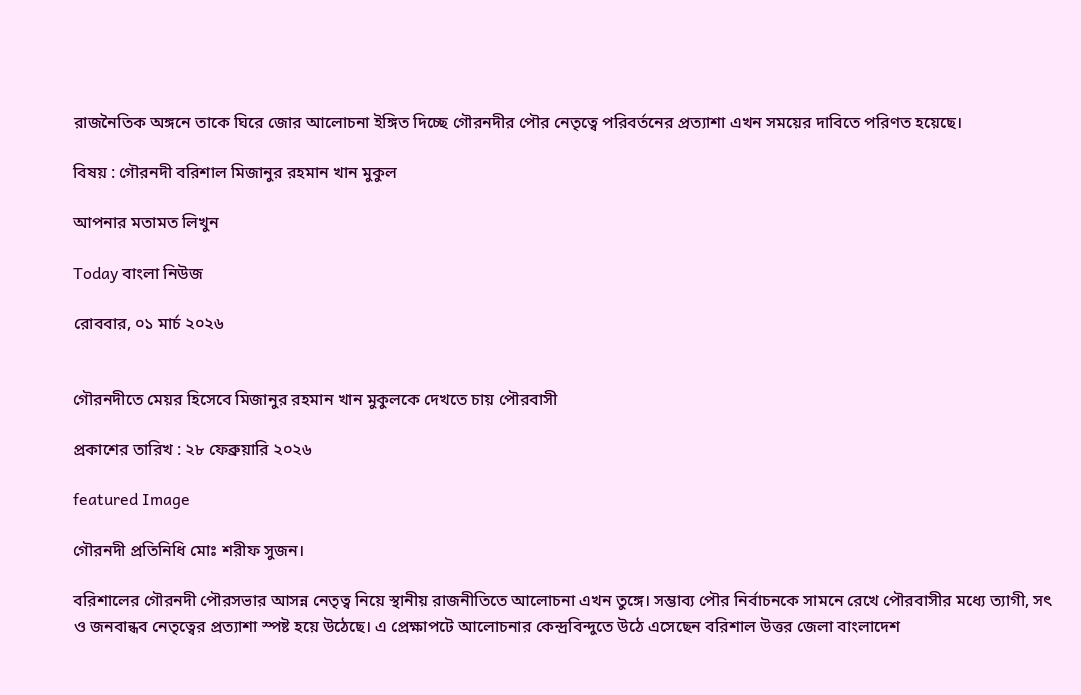রাজনৈতিক অঙ্গনে তাকে ঘিরে জোর আলোচনা ইঙ্গিত দিচ্ছে গৌরনদীর পৌর নেতৃত্বে পরিবর্তনের প্রত্যাশা এখন সময়ের দাবিতে পরিণত হয়েছে।

বিষয় : গৌরনদী বরিশাল মিজানুর রহমান খান মুকুল

আপনার মতামত লিখুন

Today বাংলা নিউজ

রোববার, ০১ মার্চ ২০২৬


গৌরনদীতে মেয়র হিসেবে মিজানুর রহমান খান মুকুলকে দেখতে চায় পৌরবাসী

প্রকাশের তারিখ : ২৮ ফেব্রুয়ারি ২০২৬

featured Image

গৌরনদী প্রতিনিধি মোঃ শরীফ সুজন।

বরিশালের গৌরনদী পৌরসভার আসন্ন নেতৃত্ব নিয়ে স্থানীয় রাজনীতিতে আলোচনা এখন তুঙ্গে। সম্ভাব্য পৌর নির্বাচনকে সামনে রেখে পৌরবাসীর মধ্যে ত্যাগী, সৎ ও জনবান্ধব নেতৃত্বের প্রত্যাশা স্পষ্ট হয়ে উঠেছে। এ প্রেক্ষাপটে আলোচনার কেন্দ্রবিন্দুতে উঠে এসেছেন বরিশাল উত্তর জেলা বাংলাদেশ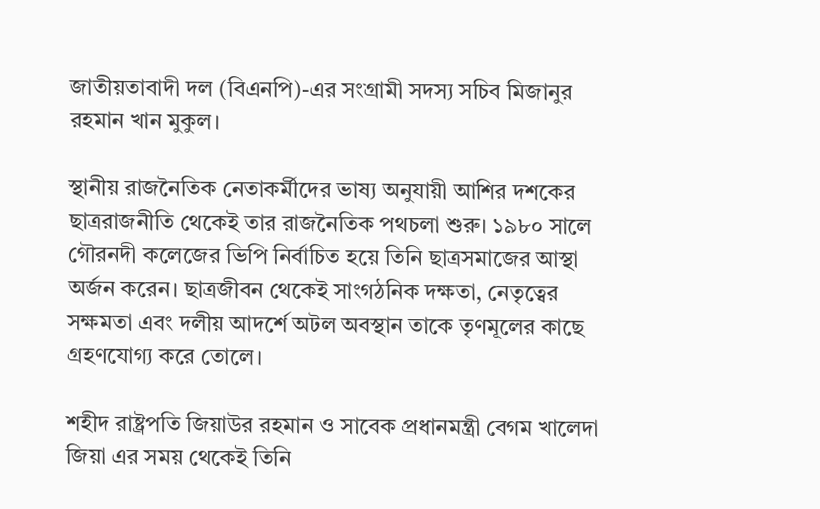জাতীয়তাবাদী দল (বিএনপি)-এর সংগ্রামী সদস্য সচিব মিজানুর রহমান খান মুকুল।

স্থানীয় রাজনৈতিক নেতাকর্মীদের ভাষ্য অনুযায়ী আশির দশকের ছাত্ররাজনীতি থেকেই তার রাজনৈতিক পথচলা শুরু। ১৯৮০ সালে গৌরনদী কলেজের ভিপি নির্বাচিত হয়ে তিনি ছাত্রসমাজের আস্থা অর্জন করেন। ছাত্রজীবন থেকেই সাংগঠনিক দক্ষতা, নেতৃত্বের সক্ষমতা এবং দলীয় আদর্শে অটল অবস্থান তাকে তৃণমূলের কাছে গ্রহণযোগ্য করে তোলে।

শহীদ রাষ্ট্রপতি জিয়াউর রহমান ও সাবেক প্রধানমন্ত্রী বেগম খালেদা জিয়া এর সময় থেকেই তিনি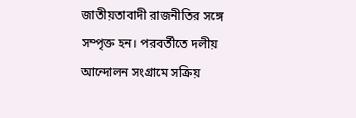জাতীয়তাবাদী রাজনীতির সঙ্গে সম্পৃক্ত হন। পরবর্তীতে দলীয় আন্দোলন সংগ্রামে সক্রিয়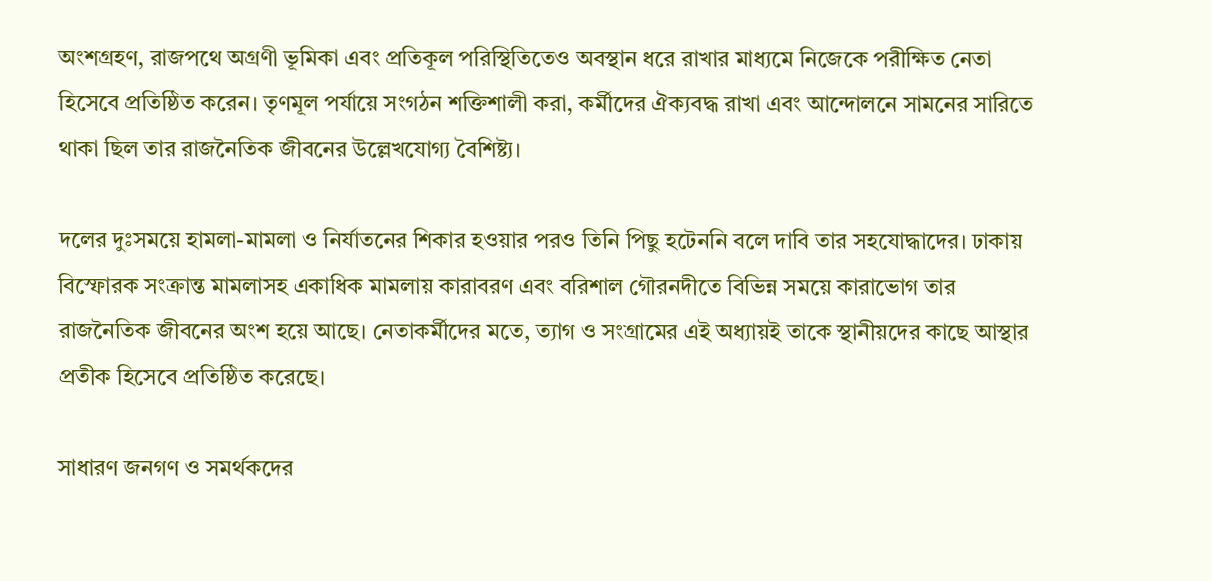অংশগ্রহণ, রাজপথে অগ্রণী ভূমিকা এবং প্রতিকূল পরিস্থিতিতেও অবস্থান ধরে রাখার মাধ্যমে নিজেকে পরীক্ষিত নেতা হিসেবে প্রতিষ্ঠিত করেন। তৃণমূল পর্যায়ে সংগঠন শক্তিশালী করা, কর্মীদের ঐক্যবদ্ধ রাখা এবং আন্দোলনে সামনের সারিতে থাকা ছিল তার রাজনৈতিক জীবনের উল্লেখযোগ্য বৈশিষ্ট্য।

দলের দুঃসময়ে হামলা-মামলা ও নির্যাতনের শিকার হওয়ার পরও তিনি পিছু হটেননি বলে দাবি তার সহযোদ্ধাদের। ঢাকায় বিস্ফোরক সংক্রান্ত মামলাসহ একাধিক মামলায় কারাবরণ এবং বরিশাল গৌরনদীতে বিভিন্ন সময়ে কারাভোগ তার রাজনৈতিক জীবনের অংশ হয়ে আছে। নেতাকর্মীদের মতে, ত্যাগ ও সংগ্রামের এই অধ্যায়ই তাকে স্থানীয়দের কাছে আস্থার প্রতীক হিসেবে প্রতিষ্ঠিত করেছে।

সাধারণ জনগণ ও সমর্থকদের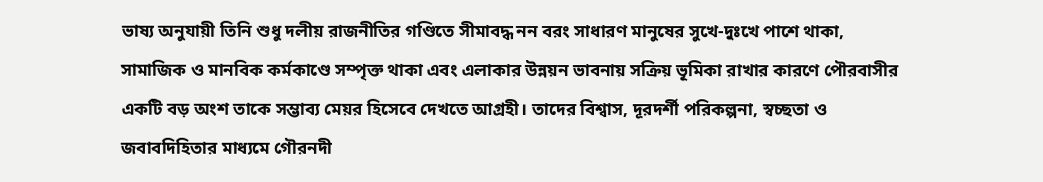ভাষ্য অনুযায়ী তিনি শুধু দলীয় রাজনীতির গণ্ডিতে সীমাবদ্ধ নন বরং সাধারণ মানুষের সুখে-দুঃখে পাশে থাকা, সামাজিক ও মানবিক কর্মকাণ্ডে সম্পৃক্ত থাকা এবং এলাকার উন্নয়ন ভাবনায় সক্রিয় ভূমিকা রাখার কারণে পৌরবাসীর একটি বড় অংশ তাকে সম্ভাব্য মেয়র হিসেবে দেখতে আগ্রহী। তাদের বিশ্বাস, দূরদর্শী পরিকল্পনা, স্বচ্ছতা ও জবাবদিহিতার মাধ্যমে গৌরনদী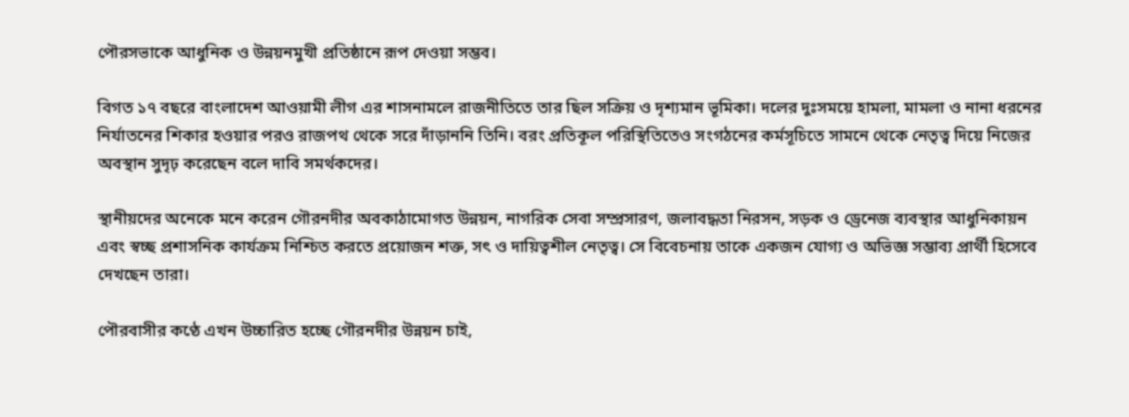পৌরসভাকে আধুনিক ও উন্নয়নমুখী প্রতিষ্ঠানে রূপ দেওয়া সম্ভব।

বিগত ১৭ বছরে বাংলাদেশ আওয়ামী লীগ এর শাসনামলে রাজনীতিতে তার ছিল সক্রিয় ও দৃশ্যমান ভূমিকা। দলের দুঃসময়ে হামলা, মামলা ও নানা ধরনের নির্যাতনের শিকার হওয়ার পরও রাজপথ থেকে সরে দাঁড়াননি তিনি। বরং প্রতিকূল পরিস্থিতিতেও সংগঠনের কর্মসূচিতে সামনে থেকে নেতৃত্ব দিয়ে নিজের অবস্থান সুদৃঢ় করেছেন বলে দাবি সমর্থকদের।

স্থানীয়দের অনেকে মনে করেন গৌরনদীর অবকাঠামোগত উন্নয়ন, নাগরিক সেবা সম্প্রসারণ, জলাবদ্ধতা নিরসন, সড়ক ও ড্রেনেজ ব্যবস্থার আধুনিকায়ন এবং স্বচ্ছ প্রশাসনিক কার্যক্রম নিশ্চিত করতে প্রয়োজন শক্ত, সৎ ও দায়িত্বশীল নেতৃত্ব। সে বিবেচনায় তাকে একজন যোগ্য ও অভিজ্ঞ সম্ভাব্য প্রার্থী হিসেবে দেখছেন তারা।

পৌরবাসীর কণ্ঠে এখন উচ্চারিত হচ্ছে গৌরনদীর উন্নয়ন চাই,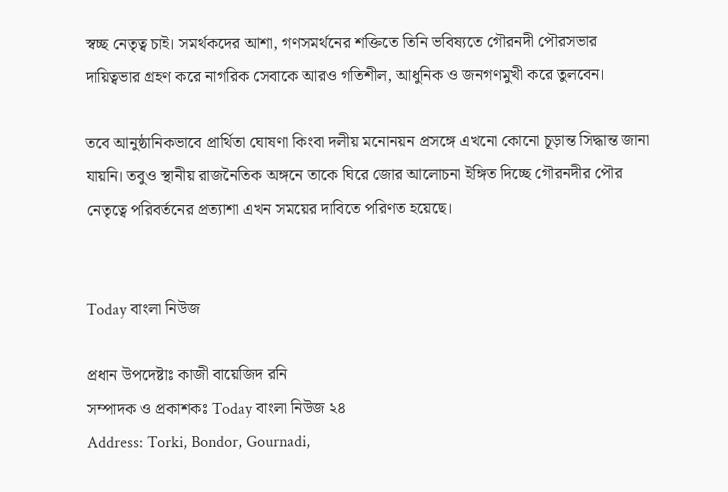স্বচ্ছ নেতৃত্ব চাই। সমর্থকদের আশা, গণসমর্থনের শক্তিতে তিনি ভবিষ্যতে গৌরনদী পৌরসভার দায়িত্বভার গ্রহণ করে নাগরিক সেবাকে আরও গতিশীল, আধুনিক ও জনগণমুখী করে তুলবেন।

তবে আনুষ্ঠানিকভাবে প্রার্থিতা ঘোষণা কিংবা দলীয় মনোনয়ন প্রসঙ্গে এখনো কোনো চূড়ান্ত সিদ্ধান্ত জানা যায়নি। তবুও স্থানীয় রাজনৈতিক অঙ্গনে তাকে ঘিরে জোর আলোচনা ইঙ্গিত দিচ্ছে গৌরনদীর পৌর নেতৃত্বে পরিবর্তনের প্রত্যাশা এখন সময়ের দাবিতে পরিণত হয়েছে।


Today বাংলা নিউজ

প্রধান উপদেষ্টাঃ কাজী বায়েজিদ রনি
সম্পাদক ও প্রকাশকঃ Today বাংলা নিউজ ২৪
Address: Torki, Bondor, Gournadi,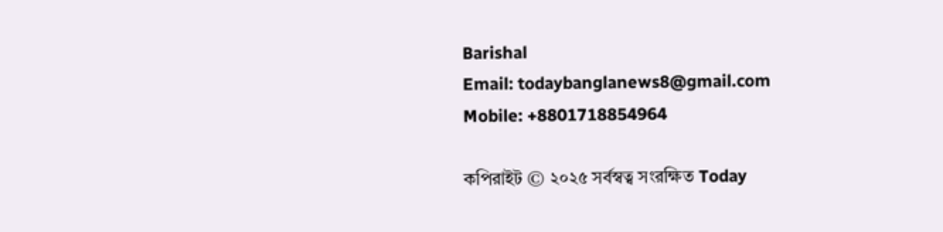Barishal
Email: todaybanglanews8@gmail.com
Mobile: +8801718854964

কপিরাইট © ২০২৫ সর্বস্বত্ব সংরক্ষিত Today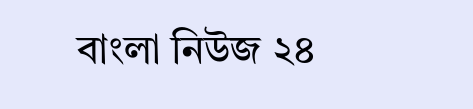বাংলা নিউজ ২৪